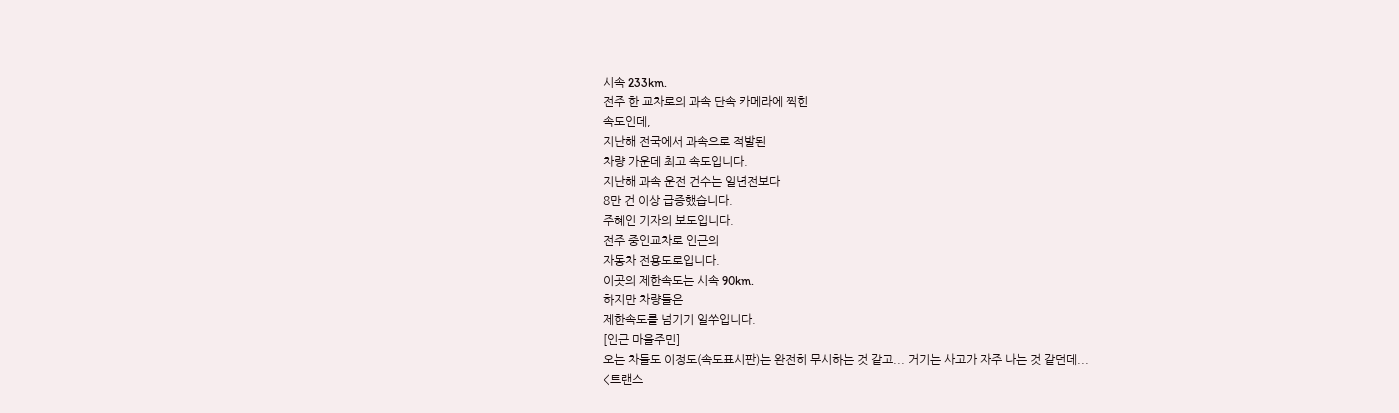시속 233km.
전주 한 교차로의 과속 단속 카메라에 찍힌
속도인데,
지난해 전국에서 과속으로 적발된
차량 가운데 최고 속도입니다.
지난해 과속 운전 건수는 일년전보다
8만 건 이상 급증했습니다.
주혜인 기자의 보도입니다.
전주 중인교차로 인근의
자동차 전용도로입니다.
이곳의 제한속도는 시속 90km.
하지만 차량들은
제한속도를 넘기기 일쑤입니다.
[인근 마을주민]
오는 차들도 이정도(속도표시판)는 완전히 무시하는 것 같고... 거기는 사고가 자주 나는 것 같던데...
<트랜스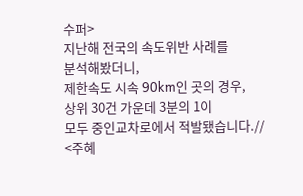수퍼>
지난해 전국의 속도위반 사례를
분석해봤더니,
제한속도 시속 90km인 곳의 경우,
상위 30건 가운데 3분의 1이
모두 중인교차로에서 적발됐습니다.//
<주혜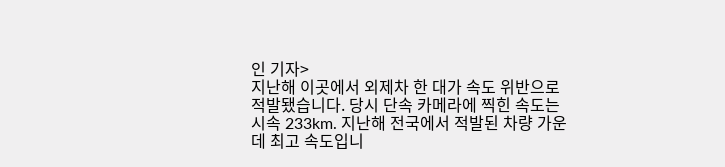인 기자>
지난해 이곳에서 외제차 한 대가 속도 위반으로 적발됐습니다. 당시 단속 카메라에 찍힌 속도는 시속 233km. 지난해 전국에서 적발된 차량 가운데 최고 속도입니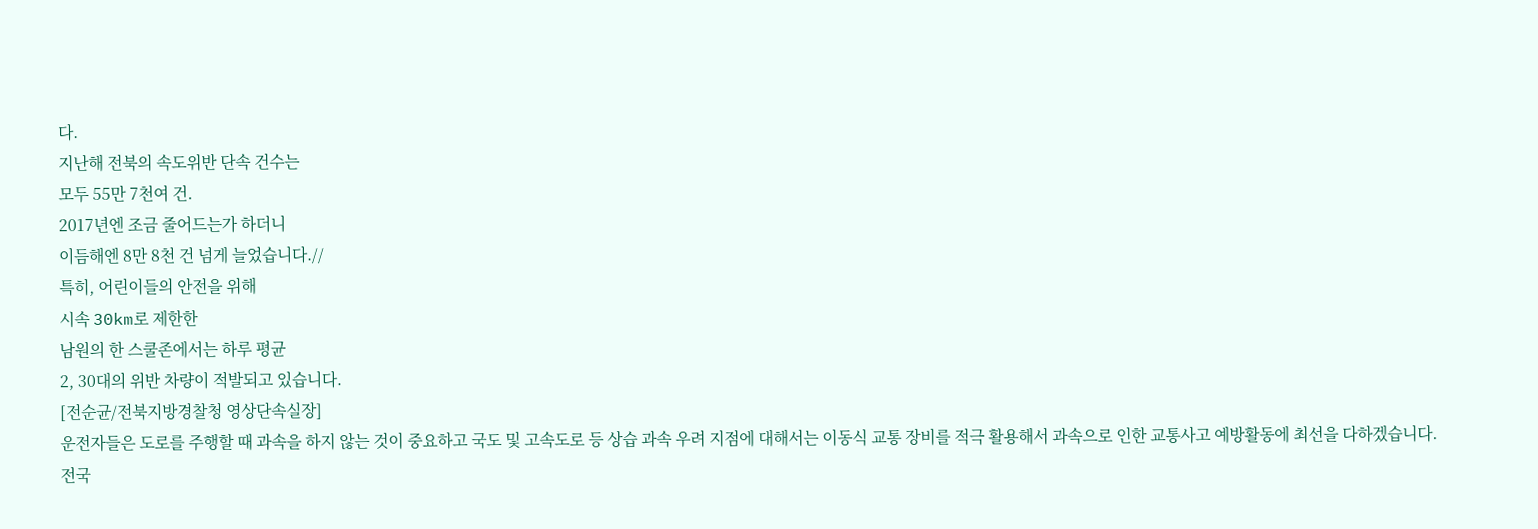다.
지난해 전북의 속도위반 단속 건수는
모두 55만 7천여 건.
2017년엔 조금 줄어드는가 하더니
이듬해엔 8만 8천 건 넘게 늘었습니다.//
특히, 어린이들의 안전을 위해
시속 30km로 제한한
남원의 한 스쿨존에서는 하루 평균
2, 30대의 위반 차량이 적발되고 있습니다.
[전순균/전북지방경찰청 영상단속실장]
운전자들은 도로를 주행할 때 과속을 하지 않는 것이 중요하고 국도 및 고속도로 등 상습 과속 우려 지점에 대해서는 이동식 교통 장비를 적극 활용해서 과속으로 인한 교통사고 예방활동에 최선을 다하겠습니다.
전국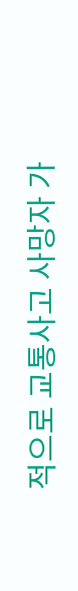적으로 교통사고 사망자 가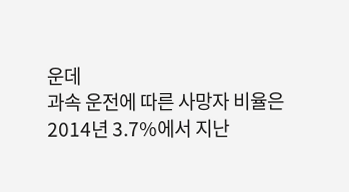운데
과속 운전에 따른 사망자 비율은
2014년 3.7%에서 지난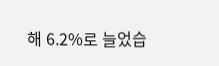해 6.2%로 늘었습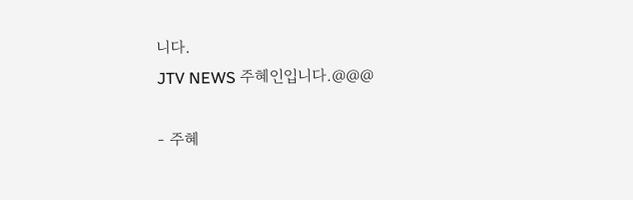니다.
JTV NEWS 주혜인입니다.@@@

- 주혜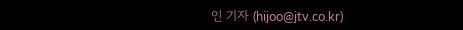인 기자 (hijoo@jtv.co.kr)